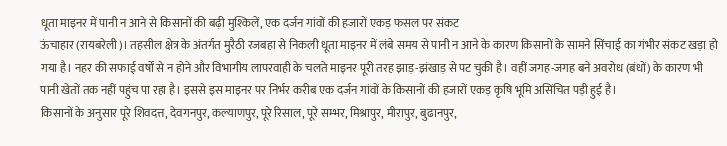धूता माइनर में पानी न आने से किसानों की बढ़ी मुश्किलें, एक दर्जन गांवों की हजारों एकड़ फसल पर संकट
ऊंचाहार (रायबरेली)। तहसील क्षेत्र के अंतर्गत मुरैठी रजबहा से निकली धूता माइनर में लंबे समय से पानी न आने के कारण किसानों के सामने सिंचाई का गंभीर संकट खड़ा हो गया है। नहर की सफाई वर्षों से न होने और विभागीय लापरवाही के चलते माइनर पूरी तरह झाड़-झंखाड़ से पट चुकी है। वहीं जगह-जगह बने अवरोध (बंधों) के कारण भी पानी खेतों तक नहीं पहुंच पा रहा है। इससे इस माइनर पर निर्भर करीब एक दर्जन गांवों के किसानों की हजारों एकड़ कृषि भूमि असिंचित पड़ी हुई है।
किसानों के अनुसार पूरे शिवदत्त, देवगनपुर, कल्याणपुर, पूरे रिसाल, पूरे सम्भर, मिश्रापुर, मीरापुर, बुढानपुर,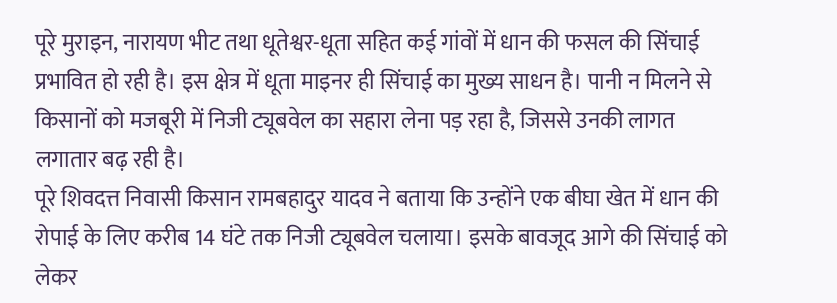पूरे मुराइन, नारायण भीट तथा धूतेश्वर-धूता सहित कई गांवों में धान की फसल की सिंचाई प्रभावित हो रही है। इस क्षेत्र में धूता माइनर ही सिंचाई का मुख्य साधन है। पानी न मिलने से किसानों को मजबूरी में निजी ट्यूबवेल का सहारा लेना पड़ रहा है, जिससे उनकी लागत लगातार बढ़ रही है।
पूरे शिवदत्त निवासी किसान रामबहादुर यादव ने बताया कि उन्होंने एक बीघा खेत में धान की रोपाई के लिए करीब 14 घंटे तक निजी ट्यूबवेल चलाया। इसके बावजूद आगे की सिंचाई को लेकर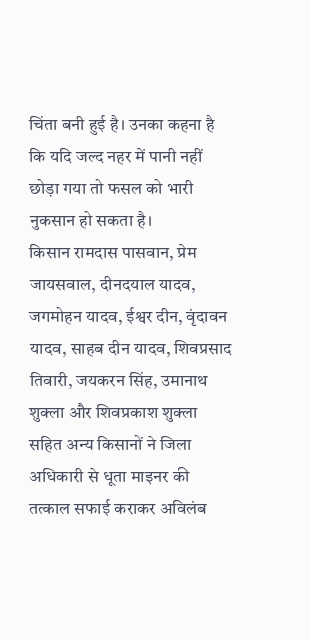चिंता बनी हुई है। उनका कहना है कि यदि जल्द नहर में पानी नहीं छोड़ा गया तो फसल को भारी नुकसान हो सकता है।
किसान रामदास पासवान, प्रेम जायसवाल, दीनदयाल यादव, जगमोहन यादव, ईश्वर दीन, वृंदावन यादव, साहब दीन यादव, शिवप्रसाद तिवारी, जयकरन सिंह, उमानाथ शुक्ला और शिवप्रकाश शुक्ला सहित अन्य किसानों ने जिला अधिकारी से धूता माइनर की तत्काल सफाई कराकर अविलंब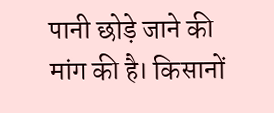पानी छोड़े जाने की मांग की है। किसानों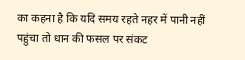का कहना है कि यदि समय रहते नहर में पानी नहीं पहुंचा तो धान की फसल पर संकट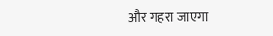और गहरा जाएगा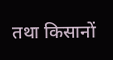तथा किसानों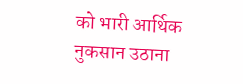को भारी आर्थिक नुकसान उठाना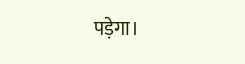पड़ेगा।